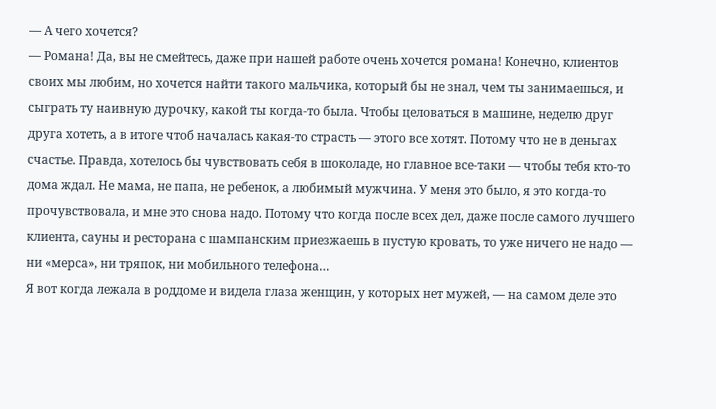— А чего хочется?
— Романа! Да, вы не смейтесь, даже при нашей работе очень хочется романа! Конечно, клиентов своих мы любим, но хочется найти такого мальчика, который бы не знал, чем ты занимаешься, и сыграть ту наивную дурочку, какой ты когда-то была. Чтобы целоваться в машине, неделю друг друга хотеть, а в итоге чтоб началась какая-то страсть — этого все хотят. Потому что не в деньгах счастье. Правда, хотелось бы чувствовать себя в шоколаде, но главное все-таки — чтобы тебя кто-то дома ждал. Не мама, не папа, не ребенок, а любимый мужчина. У меня это было, я это когда-то прочувствовала, и мне это снова надо. Потому что когда после всех дел, даже после самого лучшего клиента, сауны и ресторана с шампанским приезжаешь в пустую кровать, то уже ничего не надо — ни «мерса», ни тряпок, ни мобильного телефона…
Я вот когда лежала в роддоме и видела глаза женщин, у которых нет мужей, — на самом деле это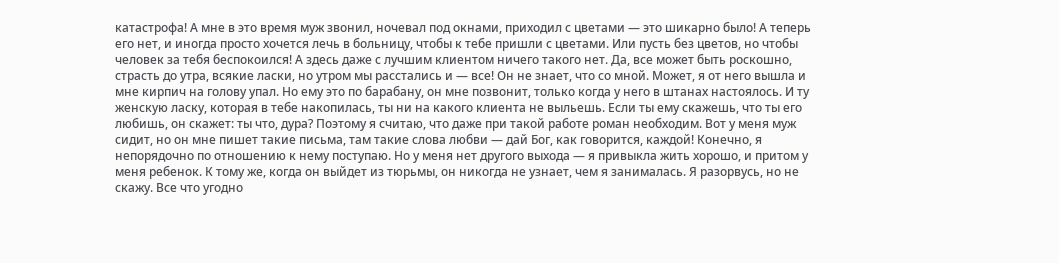катастрофа! А мне в это время муж звонил, ночевал под окнами, приходил с цветами — это шикарно было! А теперь его нет, и иногда просто хочется лечь в больницу, чтобы к тебе пришли с цветами. Или пусть без цветов, но чтобы человек за тебя беспокоился! А здесь даже с лучшим клиентом ничего такого нет. Да, все может быть роскошно, страсть до утра, всякие ласки, но утром мы расстались и — все! Он не знает, что со мной. Может, я от него вышла и мне кирпич на голову упал. Но ему это по барабану, он мне позвонит, только когда у него в штанах настоялось. И ту женскую ласку, которая в тебе накопилась, ты ни на какого клиента не выльешь. Если ты ему скажешь, что ты его любишь, он скажет: ты что, дура? Поэтому я считаю, что даже при такой работе роман необходим. Вот у меня муж сидит, но он мне пишет такие письма, там такие слова любви — дай Бог, как говорится, каждой! Конечно, я непорядочно по отношению к нему поступаю. Но у меня нет другого выхода — я привыкла жить хорошо, и притом у меня ребенок. К тому же, когда он выйдет из тюрьмы, он никогда не узнает, чем я занималась. Я разорвусь, но не скажу. Все что угодно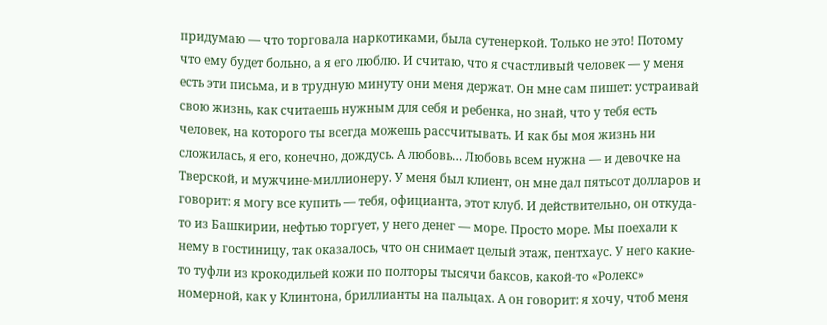придумаю — что торговала наркотиками, была сутенеркой. Только не это! Потому что ему будет больно, а я его люблю. И считаю, что я счастливый человек — у меня есть эти письма, и в трудную минуту они меня держат. Он мне сам пишет: устраивай свою жизнь, как считаешь нужным для себя и ребенка, но знай, что у тебя есть человек, на которого ты всегда можешь рассчитывать. И как бы моя жизнь ни сложилась, я его, конечно, дождусь. А любовь… Любовь всем нужна — и девочке на Тверской, и мужчине-миллионеру. У меня был клиент, он мне дал пятьсот долларов и говорит: я могу все купить — тебя, официанта, этот клуб. И действительно, он откуда-то из Башкирии, нефтью торгует, у него денег — море. Просто море. Мы поехали к нему в гостиницу, так оказалось, что он снимает целый этаж, пентхаус. У него какие-то туфли из крокодильей кожи по полторы тысячи баксов, какой-то «Ролекс» номерной, как у Клинтона, бриллианты на пальцах. А он говорит: я хочу, чтоб меня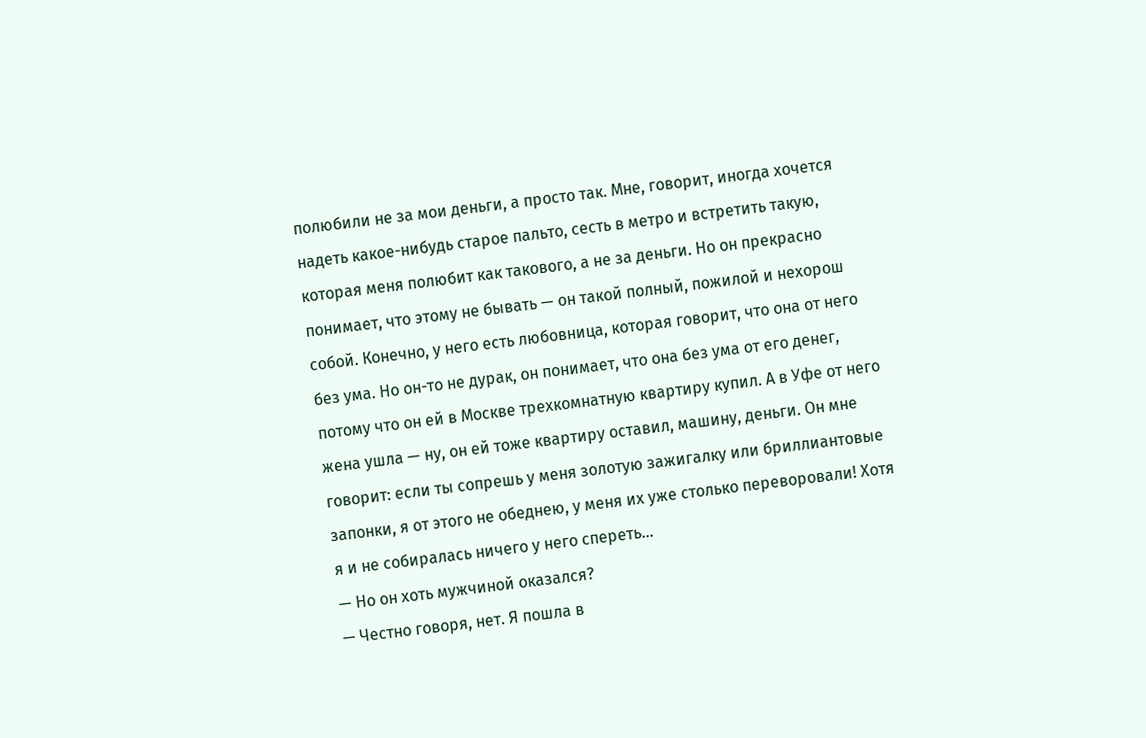полюбили не за мои деньги, а просто так. Мне, говорит, иногда хочется надеть какое-нибудь старое пальто, сесть в метро и встретить такую, которая меня полюбит как такового, а не за деньги. Но он прекрасно понимает, что этому не бывать — он такой полный, пожилой и нехорош собой. Конечно, у него есть любовница, которая говорит, что она от него без ума. Но он-то не дурак, он понимает, что она без ума от его денег, потому что он ей в Москве трехкомнатную квартиру купил. А в Уфе от него жена ушла — ну, он ей тоже квартиру оставил, машину, деньги. Он мне говорит: если ты сопрешь у меня золотую зажигалку или бриллиантовые запонки, я от этого не обеднею, у меня их уже столько переворовали! Хотя я и не собиралась ничего у него спереть…
— Но он хоть мужчиной оказался?
— Честно говоря, нет. Я пошла в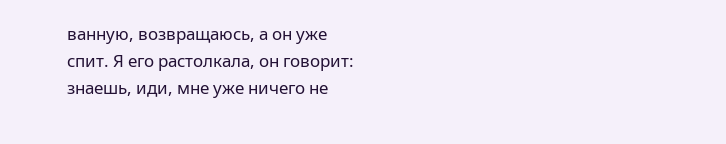ванную, возвращаюсь, а он уже спит. Я его растолкала, он говорит: знаешь, иди, мне уже ничего не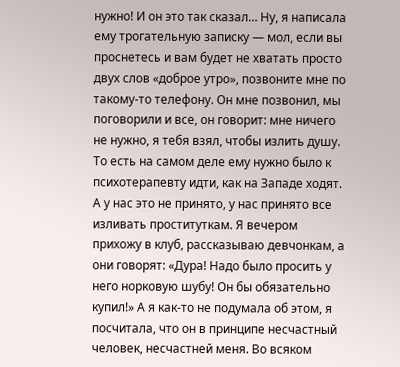нужно! И он это так сказал… Ну, я написала ему трогательную записку — мол, если вы проснетесь и вам будет не хватать просто двух слов «доброе утро», позвоните мне по такому-то телефону. Он мне позвонил, мы поговорили и все, он говорит: мне ничего не нужно, я тебя взял, чтобы излить душу. То есть на самом деле ему нужно было к психотерапевту идти, как на Западе ходят. А у нас это не принято, у нас принято все изливать проституткам. Я вечером прихожу в клуб, рассказываю девчонкам, а они говорят: «Дура! Надо было просить у него норковую шубу! Он бы обязательно купил!» А я как-то не подумала об этом, я посчитала, что он в принципе несчастный человек, несчастней меня. Во всяком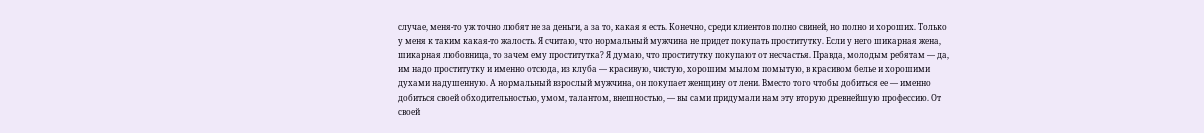случае, меня-то уж точно любят не за деньги, а за то, какая я есть. Конечно, среди клиентов полно свиней, но полно и хороших. Только у меня к таким какая-то жалость. Я считаю, что нормальный мужчина не придет покупать проститутку. Если у него шикарная жена, шикарная любовница, то зачем ему проститутка? Я думаю, что проститутку покупают от несчастья. Правда, молодым ребятам — да, им надо проститутку и именно отсюда, из клуба — красивую, чистую, хорошим мылом помытую, в красивом белье и хорошими духами надушенную. А нормальный взрослый мужчина, он покупает женщину от лени. Вместо того чтобы добиться ее — именно добиться своей обходительностью, умом, талантом, внешностью, — вы сами придумали нам эту вторую древнейшую профессию. От своей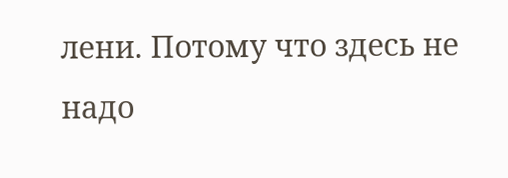лени. Потому что здесь не надо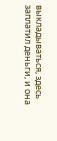выкладываться, здесь заплатил деньги, и она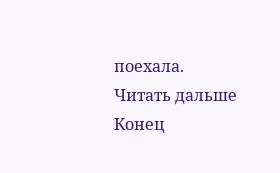поехала.
Читать дальше
Конец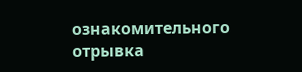ознакомительного отрывка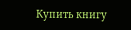Купить книгу